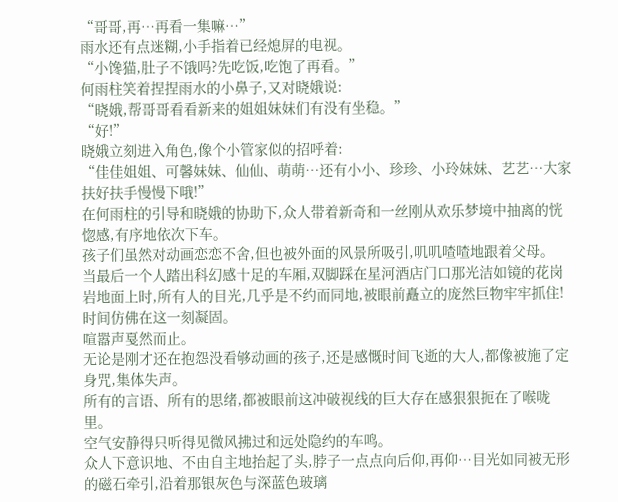“哥哥,再…再看一集嘛…”
雨水还有点迷糊,小手指着已经熄屏的电视。
“小馋猫,肚子不饿吗?先吃饭,吃饱了再看。”
何雨柱笑着捏捏雨水的小鼻子,又对晓娥说:
“晓娥,帮哥哥看看新来的姐姐妹妹们有没有坐稳。”
“好!”
晓娥立刻进入角色,像个小管家似的招呼着:
“佳佳姐姐、可馨妹妹、仙仙、萌萌…还有小小、珍珍、小玲妹妹、艺艺…大家扶好扶手慢慢下哦!”
在何雨柱的引导和晓娥的协助下,众人带着新奇和一丝刚从欢乐梦境中抽离的恍惚感,有序地依次下车。
孩子们虽然对动画恋恋不舍,但也被外面的风景所吸引,叽叽喳喳地跟着父母。
当最后一个人踏出科幻感十足的车厢,双脚踩在星河酒店门口那光洁如镜的花岗岩地面上时,所有人的目光,几乎是不约而同地,被眼前矗立的庞然巨物牢牢抓住!
时间仿佛在这一刻凝固。
喧嚣声戛然而止。
无论是刚才还在抱怨没看够动画的孩子,还是感慨时间飞逝的大人,都像被施了定身咒,集体失声。
所有的言语、所有的思绪,都被眼前这冲破视线的巨大存在感狠狠扼在了喉咙里。
空气安静得只听得见微风拂过和远处隐约的车鸣。
众人下意识地、不由自主地抬起了头,脖子一点点向后仰,再仰…目光如同被无形的磁石牵引,沿着那银灰色与深蓝色玻璃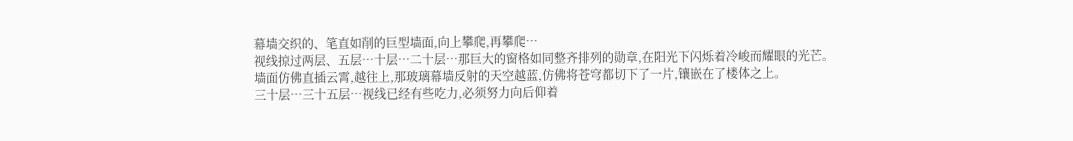幕墙交织的、笔直如削的巨型墙面,向上攀爬,再攀爬…
视线掠过两层、五层…十层…二十层…那巨大的窗格如同整齐排列的勋章,在阳光下闪烁着冷峻而耀眼的光芒。
墙面仿佛直插云霄,越往上,那玻璃幕墙反射的天空越蓝,仿佛将苍穹都切下了一片,镶嵌在了楼体之上。
三十层…三十五层…视线已经有些吃力,必须努力向后仰着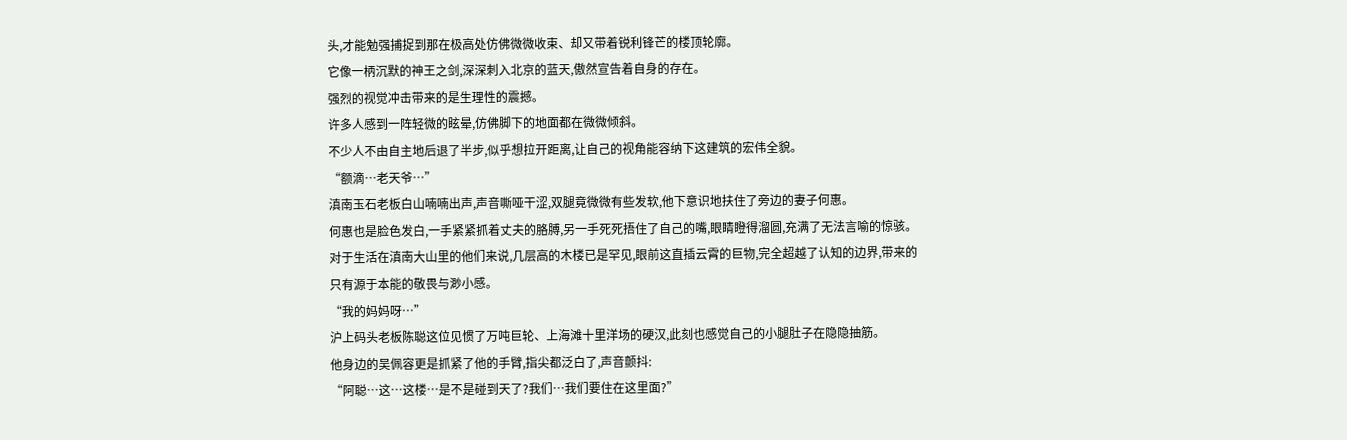头,才能勉强捕捉到那在极高处仿佛微微收束、却又带着锐利锋芒的楼顶轮廓。
它像一柄沉默的神王之剑,深深刺入北京的蓝天,傲然宣告着自身的存在。
强烈的视觉冲击带来的是生理性的震撼。
许多人感到一阵轻微的眩晕,仿佛脚下的地面都在微微倾斜。
不少人不由自主地后退了半步,似乎想拉开距离,让自己的视角能容纳下这建筑的宏伟全貌。
“额滴…老天爷…”
滇南玉石老板白山喃喃出声,声音嘶哑干涩,双腿竟微微有些发软,他下意识地扶住了旁边的妻子何惠。
何惠也是脸色发白,一手紧紧抓着丈夫的胳膊,另一手死死捂住了自己的嘴,眼睛瞪得溜圆,充满了无法言喻的惊骇。
对于生活在滇南大山里的他们来说,几层高的木楼已是罕见,眼前这直插云霄的巨物,完全超越了认知的边界,带来的只有源于本能的敬畏与渺小感。
“我的妈妈呀…”
沪上码头老板陈聪这位见惯了万吨巨轮、上海滩十里洋场的硬汉,此刻也感觉自己的小腿肚子在隐隐抽筋。
他身边的吴佩容更是抓紧了他的手臂,指尖都泛白了,声音颤抖:
“阿聪…这…这楼…是不是碰到天了?我们…我们要住在这里面?”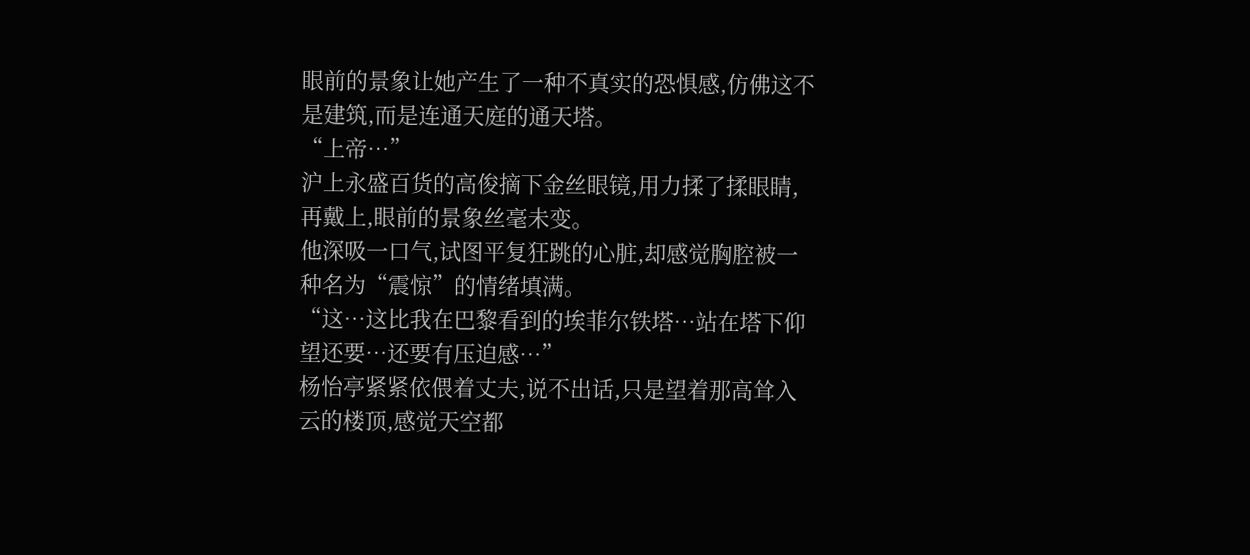眼前的景象让她产生了一种不真实的恐惧感,仿佛这不是建筑,而是连通天庭的通天塔。
“上帝…”
沪上永盛百货的高俊摘下金丝眼镜,用力揉了揉眼睛,再戴上,眼前的景象丝毫未变。
他深吸一口气,试图平复狂跳的心脏,却感觉胸腔被一种名为“震惊”的情绪填满。
“这…这比我在巴黎看到的埃菲尔铁塔…站在塔下仰望还要…还要有压迫感…”
杨怡亭紧紧依偎着丈夫,说不出话,只是望着那高耸入云的楼顶,感觉天空都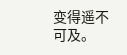变得遥不可及。